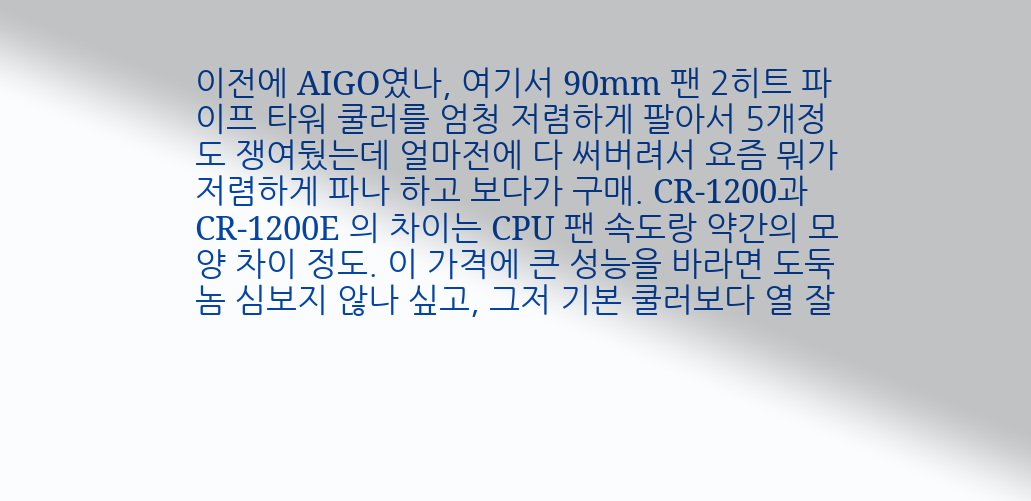이전에 AIGO였나, 여기서 90mm 팬 2히트 파이프 타워 쿨러를 엄청 저렴하게 팔아서 5개정도 쟁여뒀는데 얼마전에 다 써버려서 요즘 뭐가 저렴하게 파나 하고 보다가 구매. CR-1200과 CR-1200E 의 차이는 CPU 팬 속도랑 약간의 모양 차이 정도. 이 가격에 큰 성능을 바라면 도둑놈 심보지 않나 싶고, 그저 기본 쿨러보다 열 잘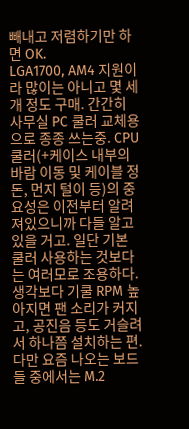빼내고 저렴하기만 하면 OK.
LGA1700, AM4 지원이라 많이는 아니고 몇 세개 정도 구매. 간간히 사무실 PC 쿨러 교체용으로 종종 쓰는중. CPU쿨러(+케이스 내부의 바람 이동 및 케이블 정돈, 먼지 털이 등)의 중요성은 이전부터 알려져있으니까 다들 알고 있을 거고. 일단 기본 쿨러 사용하는 것보다는 여러모로 조용하다. 생각보다 기쿨 RPM 높아지면 팬 소리가 커지고, 공진음 등도 거슬려서 하나쯤 설치하는 편.
다만 요즘 나오는 보드들 중에서는 M.2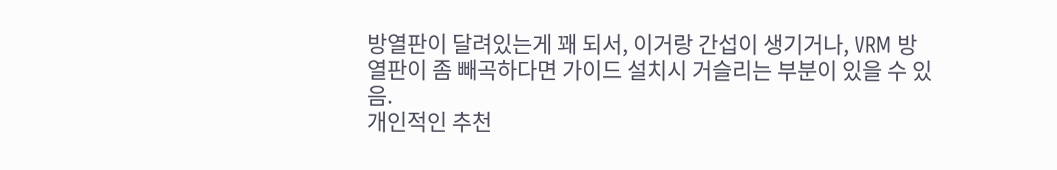방열판이 달려있는게 꽤 되서, 이거랑 간섭이 생기거나, VRM 방열판이 좀 빼곡하다면 가이드 설치시 거슬리는 부분이 있을 수 있음.
개인적인 추천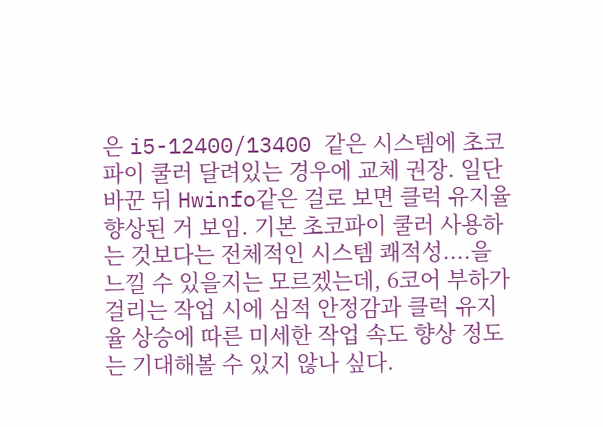은 i5-12400/13400 같은 시스템에 초코파이 쿨러 달려있는 경우에 교체 권장. 일단 바꾼 뒤 Hwinfo같은 걸로 보면 클럭 유지율 향상된 거 보임. 기본 초코파이 쿨러 사용하는 것보다는 전체적인 시스템 쾌적성....을 느낄 수 있을지는 모르겠는데, 6코어 부하가 걸리는 작업 시에 심적 안정감과 클럭 유지율 상승에 따른 미세한 작업 속도 향상 정도는 기대해볼 수 있지 않나 싶다.